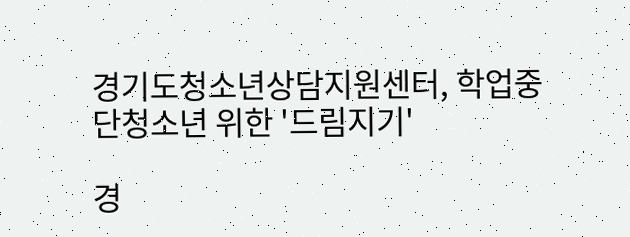경기도청소년상담지원센터, 학업중단청소년 위한 '드림지기'

경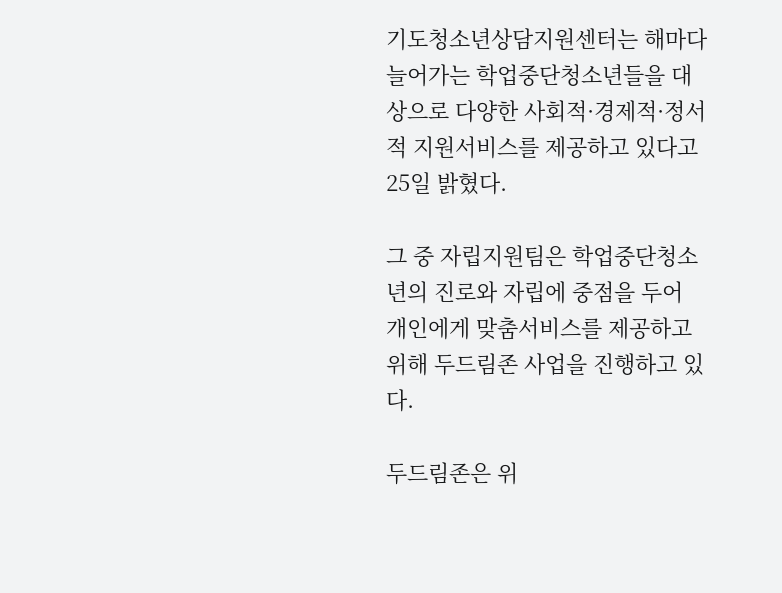기도청소년상담지원센터는 해마다 늘어가는 학업중단청소년들을 대상으로 다양한 사회적·경제적·정서적 지원서비스를 제공하고 있다고 25일 밝혔다.

그 중 자립지원팀은 학업중단청소년의 진로와 자립에 중점을 두어 개인에게 맞춤서비스를 제공하고 위해 두드림존 사업을 진행하고 있다.

두드림존은 위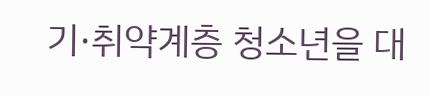기·취약계층 청소년을 대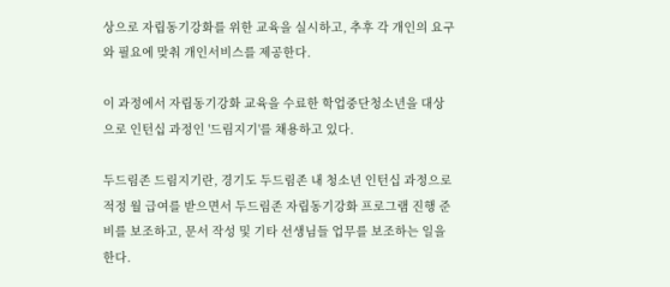상으로 자립동기강화를 위한 교육을 실시하고, 추후 각 개인의 요구와 필요에 맞춰 개인서비스를 제공한다.

이 과정에서 자립동기강화 교육을 수료한 학업중단청소년을 대상으로 인턴십 과정인 '드림지기'를 채용하고 있다.

두드림존 드림지기란, 경기도 두드림존 내 청소년 인턴십 과정으로 적정 월 급여를 받으면서 두드림존 자립동기강화 프로그램 진행 준비를 보조하고, 문서 작성 및 기타 선생님들 업무를 보조하는 일을 한다.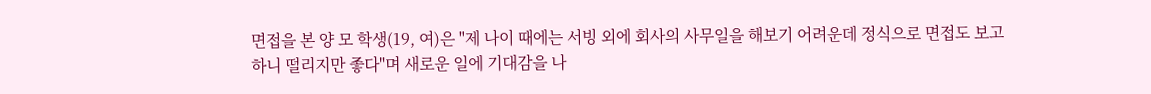면접을 본 양 모 학생(19, 여)은 "제 나이 때에는 서빙 외에 회사의 사무일을 해보기 어려운데 정식으로 면접도 보고 하니 떨리지만 좋다"며 새로운 일에 기대감을 나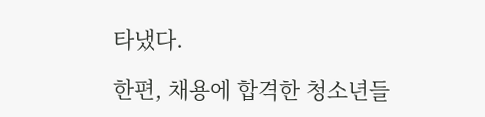타냈다.

한편, 채용에 합격한 청소년들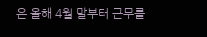은 올해 4월 말부터 근무를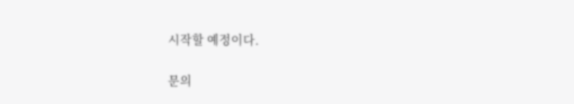시작할 예정이다.

문의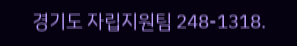경기도 자립지원팀 248-1318.